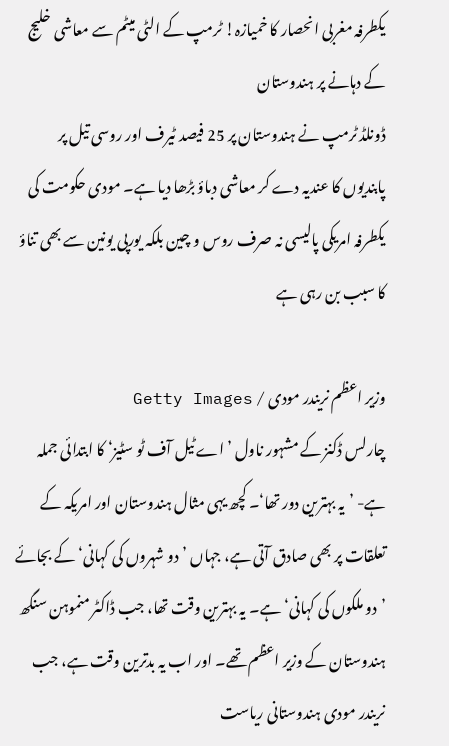یکطرفہ مغربی انحصار کا خمیازہ! ٹرمپ کے الٹی میٹم سے معاشی خلیج کے دہانے پر ہندوستان
ڈونلڈ ٹرمپ نے ہندوستان پر 25 فیصد ٹیرف اور روسی تیل پر پابندیوں کا عندیہ دے کر معاشی دباؤ بڑھا دیا ہے۔ مودی حکومت کی یکطرفہ امریکی پالیسی نہ صرف روس و چین بلکہ یورپی یونین سے بھی تناؤ کا سبب بن رہی ہے

وزیر اعظم نریندر مودی / Getty Images
چارلس ڈکنز کے مشہور ناول ’اے ٹیل آف ٹو سٹیز‘ کا ابتدائی جملہ ہے- ’یہ بہترین دور تھا‘۔ کچھ یہی مثال ہندوستان اور امریکہ کے تعلقات پر بھی صادق آتی ہے، جہاں ’دو شہروں کی کہانی‘ کے بجائے ’دو ملکوں کی کہانی‘ ہے۔ یہ بہترین وقت تھا، جب ڈاکٹر منموہن سنگھ ہندوستان کے وزیر اعظم تھے۔ اور اب یہ بدترین وقت ہے، جب نریندر مودی ہندوستانی ریاست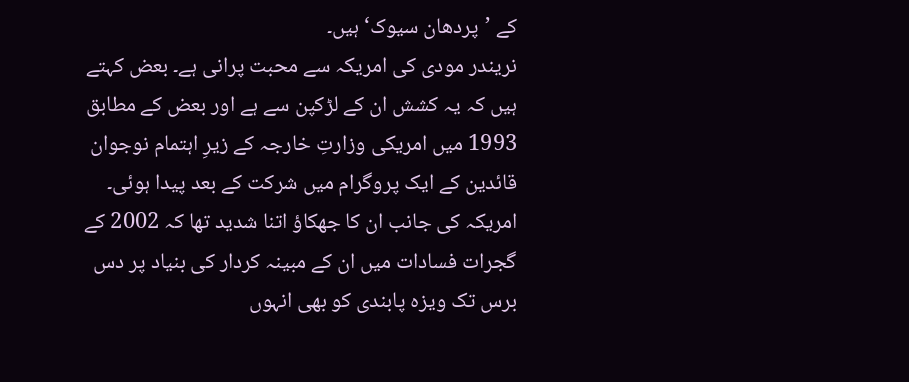کے ’پردھان سیوک‘ ہیں۔
نریندر مودی کی امریکہ سے محبت پرانی ہے۔ بعض کہتے ہیں کہ یہ کشش ان کے لڑکپن سے ہے اور بعض کے مطابق 1993 میں امریکی وزارتِ خارجہ کے زیرِ اہتمام نوجوان قائدین کے ایک پروگرام میں شرکت کے بعد پیدا ہوئی۔ امریکہ کی جانب ان کا جھکاؤ اتنا شدید تھا کہ 2002 کے گجرات فسادات میں ان کے مبینہ کردار کی بنیاد پر دس برس تک ویزہ پابندی کو بھی انہوں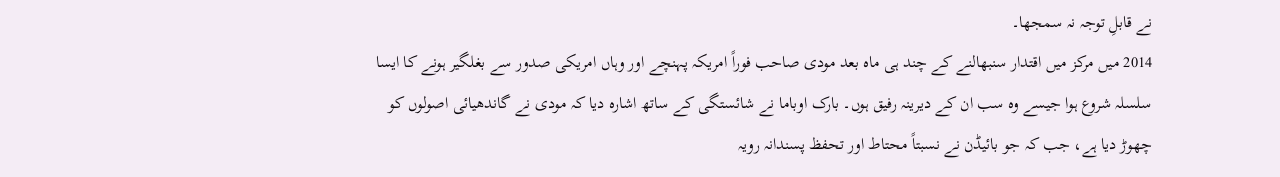نے قابلِ توجہ نہ سمجھا۔
2014 میں مرکز میں اقتدار سنبھالنے کے چند ہی ماہ بعد مودی صاحب فوراً امریکہ پہنچے اور وہاں امریکی صدور سے بغلگیر ہونے کا ایسا سلسلہ شروع ہوا جیسے وہ سب ان کے دیرینہ رفیق ہوں۔ بارک اوباما نے شائستگی کے ساتھ اشارہ دیا کہ مودی نے گاندھیائی اصولوں کو چھوڑ دیا ہے، جب کہ جو بائیڈن نے نسبتاً محتاط اور تحفظ پسندانہ رویہ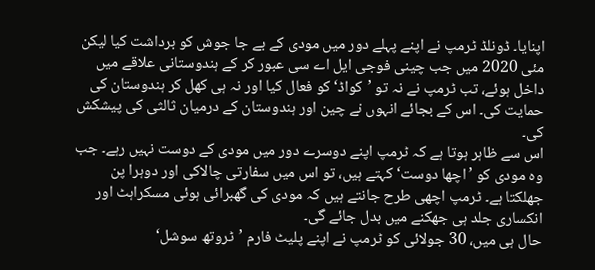اپنایا۔ ڈونلڈ ٹرمپ نے اپنے پہلے دور میں مودی کے بے جا جوش کو برداشت کیا لیکن مئی 2020 میں جب چینی فوجی ایل اے سی عبور کر کے ہندوستانی علاقے میں داخل ہوئے، تب ٹرمپ نے نہ تو ’کواڈ‘ کو فعال کیا اور نہ ہی کھل کر ہندوستان کی حمایت کی۔ اس کے بجائے انہوں نے چین اور ہندوستان کے درمیان ثالثی کی پیشکش کی۔
اس سے ظاہر ہوتا ہے کہ ٹرمپ اپنے دوسرے دور میں مودی کے دوست نہیں رہے۔ جب وہ مودی کو ’اچھا دوست‘ کہتے ہیں، تو اس میں سفارتی چالاکی اور دوہرا پن جھلکتا ہے۔ ٹرمپ اچھی طرح جانتے ہیں کہ مودی کی گھبرائی ہوئی مسکراہٹ اور انکساری جلد ہی جھکنے میں بدل جائے گی۔
حال ہی میں، 30 جولائی کو ٹرمپ نے اپنے پلیٹ فارم ’ٹروتھ سوشل‘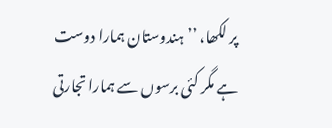پر لکھا، ’’ہندوستان ہمارا دوست ہے مگر کئی برسوں سے ہمارا تجارتی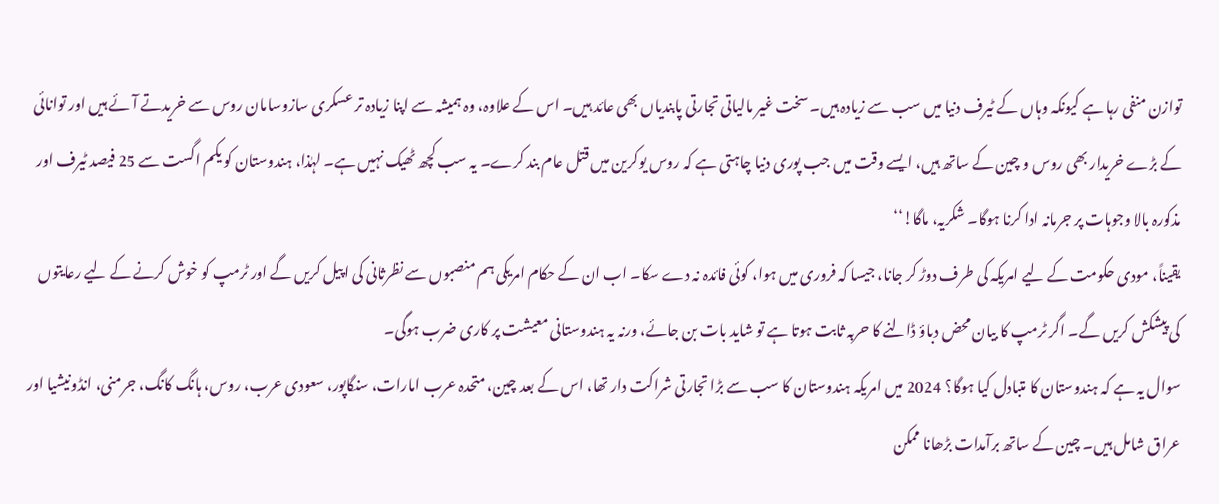توازن منفی رہا ہے کیونکہ وہاں کے ٹیرف دنیا میں سب سے زیادہ ہیں۔ سخت غیر مالیاتی تجارتی پابندیاں بھی عائد ہیں۔ اس کے علاوہ، وہ ہمیشہ سے اپنا زیادہ تر عسکری سازوسامان روس سے خریدتے آئے ہیں اور توانائی کے بڑے خریدار بھی روس و چین کے ساتھ ہیں، ایسے وقت میں جب پوری دنیا چاہتی ہے کہ روس یوکرین میں قتل عام بند کرے۔ یہ سب کچھ ٹھیک نہیں ہے۔ لہٰذا، ہندوستان کو یکم اگست سے 25 فیصد ٹیرف اور مذکورہ بالا وجوہات پر جرمانہ ادا کرنا ہوگا۔ شکریہ، ماگا!‘‘
یقیناً، مودی حکومت کے لیے امریکہ کی طرف دوڑ کر جانا، جیسا کہ فروری میں ہوا، کوئی فائدہ نہ دے سکا۔ اب ان کے حکام امریکی ہم منصبوں سے نظرثانی کی اپیل کریں گے اور ٹرمپ کو خوش کرنے کے لیے رعایتوں کی پیشکش کریں گے۔ اگر ٹرمپ کا بیان محض دباؤ ڈالنے کا حربہ ثابت ہوتا ہے تو شاید بات بن جائے، ورنہ یہ ہندوستانی معیشت پر کاری ضرب ہوگی۔
سوال یہ ہے کہ ہندوستان کا متبادل کیا ہوگا؟ 2024 میں امریکہ ہندوستان کا سب سے بڑا تجارتی شراکت دار تھا، اس کے بعد چین، متحدہ عرب امارات، سنگاپور، سعودی عرب، روس، ہانگ کانگ، جرمنی، انڈونیشیا اور عراق شامل ہیں۔ چین کے ساتھ برآمدات بڑھانا ممکن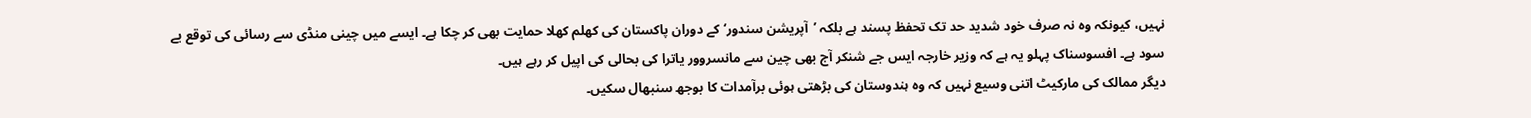نہیں، کیونکہ وہ نہ صرف خود شدید حد تک تحفظ پسند ہے بلکہ ’آپریشن سندور‘ کے دوران پاکستان کی کھلم کھلا حمایت بھی کر چکا ہے۔ ایسے میں چینی منڈی سے رسائی کی توقع بے سود ہے۔ افسوسناک پہلو یہ ہے کہ وزیر خارجہ ایس جے شنکر آج بھی چین سے مانسروور یاترا کی بحالی کی اپیل کر رہے ہیں۔
دیگر ممالک کی مارکیٹ اتنی وسیع نہیں کہ وہ ہندوستان کی بڑھتی ہوئی برآمدات کا بوجھ سنبھال سکیں۔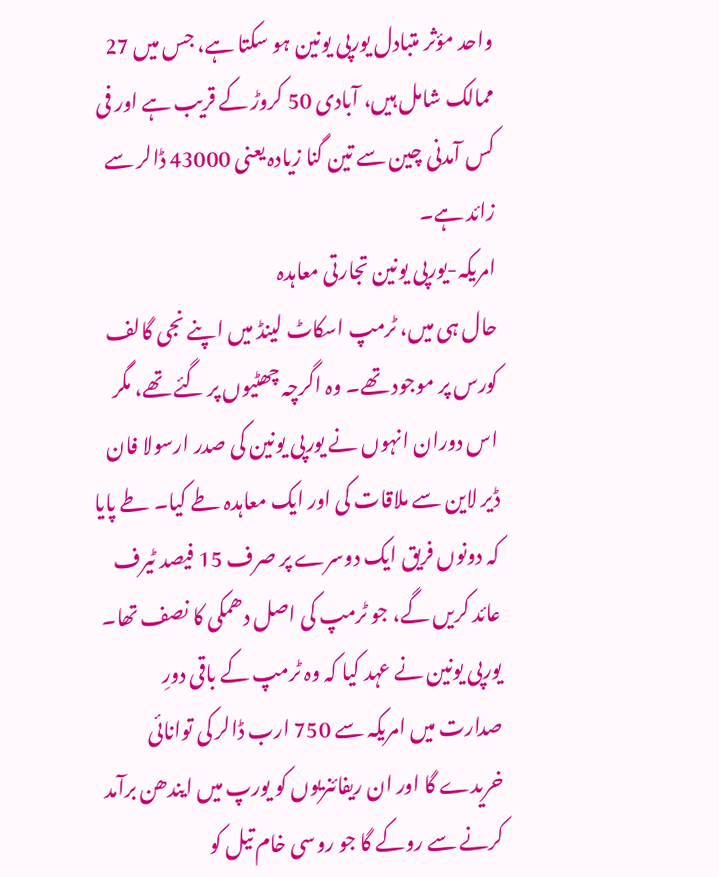واحد مؤثر متبادل یورپی یونین ہو سکتا ہے، جس میں 27 ممالک شامل ہیں، آبادی 50 کروڑ کے قریب ہے اور فی کس آمدنی چین سے تین گنا زیادہ یعنی 43000 ڈالر سے زائد ہے۔
امریکہ-یورپی یونین تجارتی معاہدہ
حال ہی میں، ٹرمپ اسکاٹ لینڈ میں اپنے نجی گالف کورس پر موجود تھے۔ وہ اگرچہ چھٹیوں پر گئے تھے، مگر اس دوران انہوں نے یورپی یونین کی صدر ارسولا فان ڈیر لاین سے ملاقات کی اور ایک معاہدہ طے کیا۔ طے پایا کہ دونوں فریق ایک دوسرے پر صرف 15 فیصد ٹیرف عائد کریں گے، جو ٹرمپ کی اصل دھمکی کا نصف تھا۔
یورپی یونین نے عہد کیا کہ وہ ٹرمپ کے باقی دورِ صدارت میں امریکہ سے 750 ارب ڈالر کی توانائی خریدے گا اور ان ریفائنریوں کو یورپ میں ایندھن برآمد کرنے سے روکے گا جو روسی خام تیل کو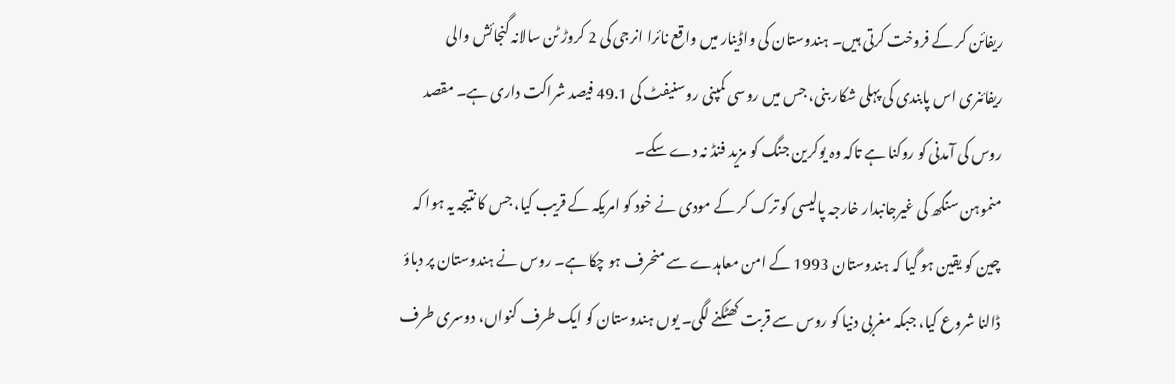ریفائن کر کے فروخت کرتی ہیں۔ ہندوستان کی واڈینار میں واقع نائرا انرجی کی 2 کروڑ ٹن سالانہ گنجائش والی ریفائنری اس پابندی کی پہلی شکار بنی، جس میں روسی کمپنی روسنیفٹ کی 49.1 فیصد شراکت داری ہے۔ مقصد روس کی آمدنی کو روکنا ہے تاکہ وہ یوکرین جنگ کو مزید فنڈ نہ دے سکے۔
منموہن سنگھ کی غیرجانبدار خارجہ پالیسی کو ترک کر کے مودی نے خود کو امریکہ کے قریب کیا، جس کا نتیجہ یہ ہوا کہ چین کو یقین ہو گیا کہ ہندوستان 1993 کے امن معاہدے سے منحرف ہو چکا ہے۔ روس نے ہندوستان پر دباؤ ڈالنا شروع کیا، جبکہ مغربی دنیا کو روس سے قربت کھٹکنے لگی۔ یوں ہندوستان کو ایک طرف کنواں، دوسری طرف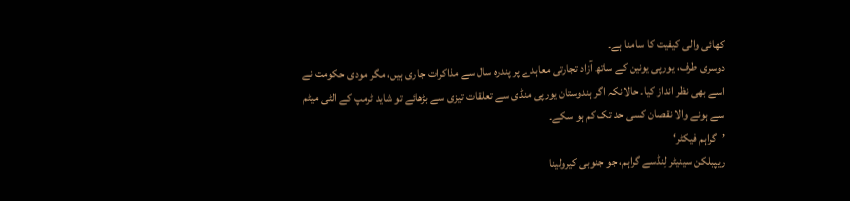کھائی والی کیفیت کا سامنا ہے۔
دوسری طرف، یورپی یونین کے ساتھ آزاد تجارتی معاہدے پر پندرہ سال سے مذاکرات جاری ہیں، مگر مودی حکومت نے اسے بھی نظر انداز کیا۔ حالانکہ اگر ہندوستان یورپی منڈی سے تعلقات تیزی سے بڑھائے تو شاید ٹرمپ کے الٹی میٹم سے ہونے والا نقصان کسی حد تک کم ہو سکے۔
’گراہم فیکٹر‘
ریپبلکن سینیٹر لِنڈسے گراہم، جو جنوبی کیرولینا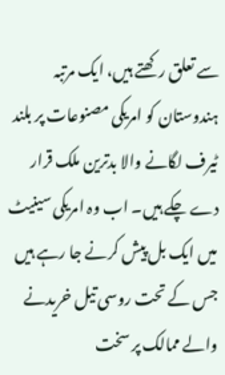سے تعلق رکھتے ہیں، ایک مرتبہ ہندوستان کو امریکی مصنوعات پر بلند ٹیرف لگانے والا بدترین ملک قرار دے چکے ہیں۔ اب وہ امریکی سینیٹ میں ایک بل پیش کرنے جا رہے ہیں جس کے تحت روسی تیل خریدنے والے ممالک پر سخت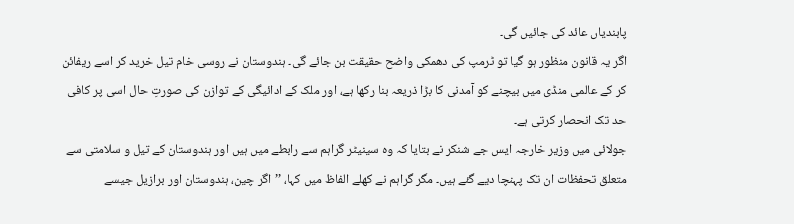پابندیاں عائد کی جائیں گی۔
اگر یہ قانون منظور ہو گیا تو ٹرمپ کی دھمکی واضح حقیقت بن جائے گی۔ ہندوستان نے روسی خام تیل خرید کر اسے ریفائن کر کے عالمی منڈی میں بیچنے کو آمدنی کا بڑا ذریعہ بنا رکھا ہے، اور ملک کے ادائیگی کے توازن کی صورتِ حال اسی پر کافی حد تک انحصار کرتی ہے۔
جولائی میں وزیر خارجہ ایس جے شنکر نے بتایا کہ وہ سینیٹر گراہم سے رابطے میں ہیں اور ہندوستان کے تیل و سلامتی سے متعلق تحفظات ان تک پہنچا دیے گئے ہیں۔ مگر گراہم نے کھلے الفاظ میں کہا، ’’اگر چین، ہندوستان اور برازیل جیسے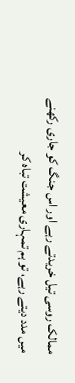ممالک روسی تیل خریدتے رہے اور اس جنگ کو جاری رکھنے میں مدد دیتے رہے، تو ہم تمہاری معیشت تباہ کر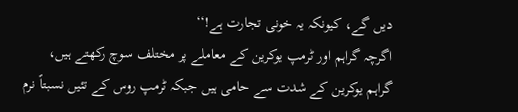دیں گے، کیونکہ یہ خونی تجارت ہے!‘‘
اگرچہ گراہم اور ٹرمپ یوکرین کے معاملے پر مختلف سوچ رکھتے ہیں، گراہم یوکرین کے شدت سے حامی ہیں جبکہ ٹرمپ روس کے تئیں نسبتاً نرم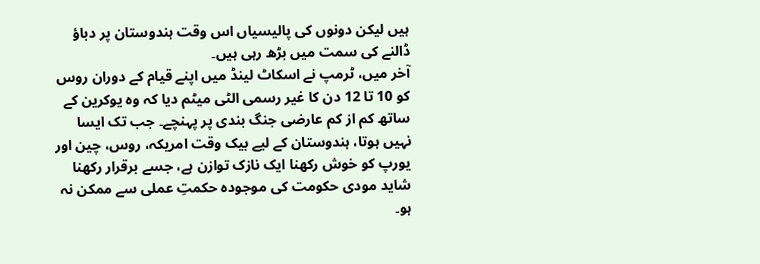ہیں لیکن دونوں کی پالیسیاں اس وقت ہندوستان پر دباؤ ڈالنے کی سمت میں بڑھ رہی ہیں۔
آخر میں، ٹرمپ نے اسکاٹ لینڈ میں اپنے قیام کے دوران روس کو 10 تا 12 دن کا غیر رسمی الٹی میٹم دیا کہ وہ یوکرین کے ساتھ کم از کم عارضی جنگ بندی پر پہنچے۔ جب تک ایسا نہیں ہوتا، ہندوستان کے لیے بیک وقت امریکہ، روس، چین اور یورپ کو خوش رکھنا ایک نازک توازن ہے، جسے برقرار رکھنا شاید مودی حکومت کی موجودہ حکمتِ عملی سے ممکن نہ ہو۔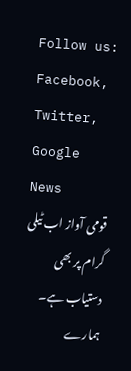Follow us: Facebook, Twitter, Google News
قومی آواز اب ٹیلی گرام پر بھی دستیاب ہے۔ ہمارے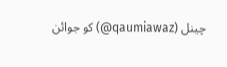چینل (qaumiawaz@) کو جوائن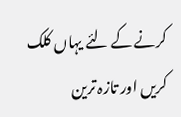کرنے کے لئے یہاں کلک کریں اور تازہ ترین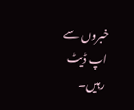خبروں سے اپ ڈیٹ رہیں۔